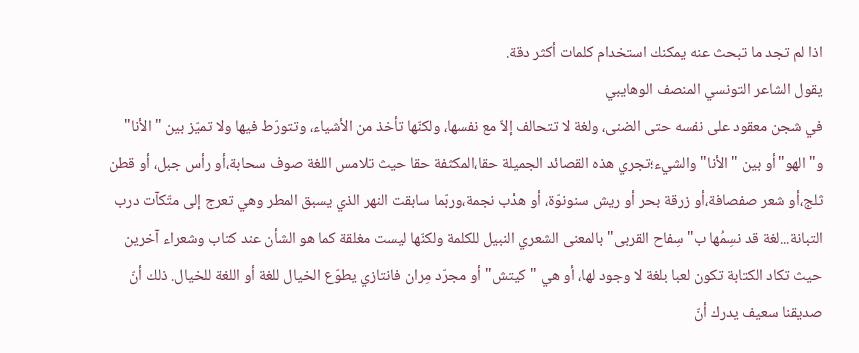اذا لم تجد ما تبحث عنه يمكنك استخدام كلمات أكثر دقة.
يقول الشاعر التونسي المنصف الوهايبي
في شجن معقود على نفسه حتى الضنى، ولغة لا تتحالف إلاّ مع نفسها، ولكنّها تأخذ من الأشياء، وتتورّط فيها ولا تميّز بين "الأنا" و"الهو"أو بين "الأنا" والشيء؛تجري هذه القصائد الجميلة حقا،المكثفة حقا حيث تلامس اللغة صوف سحابة،أو رأس جبل، أو قطن ثلج،أو شعر صفصافة،أو زرقة بحر أو ريش سنونوّة، أو هدْب نجمة،وربّما سابقت النهر الذي يسبق المطر وهي تعرج إلى متّكآت درب التبانة...لغة قد نسِمُها ب"سِفاح القربى" بالمعنى الشعري النبيل للكلمة ولكنّها ليست مغلقة كما هو الشأن عند كتاب وشعراء آخرين حيث تكاد الكتابة تكون لعبا بلغة لا وجود لها، أو هي "كيتش" أو مجرّد مِران فانتازي يطوّع الخيال للغة أو اللغة للخيال. ذلك أنّ صديقنا سعيف يدرك أنّ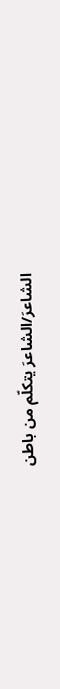الشاعرَ/الشاعرَ يتكلّم من باطن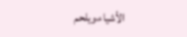الأشياء،ويلحم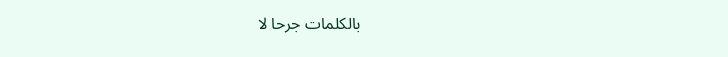بالكلمات جرحا لا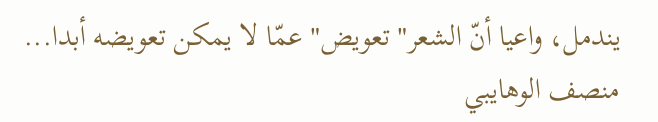يندمل، واعيا أنّ الشعر"تعويض" عمّا لا يمكن تعويضه أبدا...
منصف الوهايبي